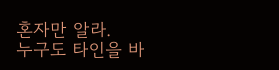혼자만 알라.
누구도 타인을 바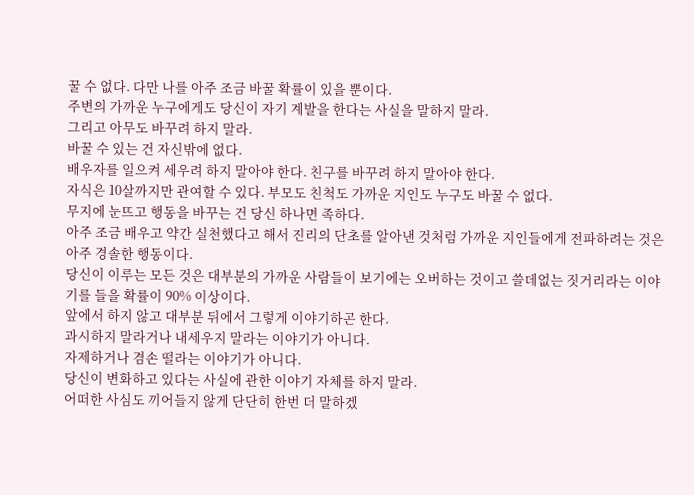꿀 수 없다. 다만 나를 아주 조금 바꿀 확률이 있을 뿐이다.
주변의 가까운 누구에게도 당신이 자기 계발을 한다는 사실을 말하지 말라.
그리고 아무도 바꾸려 하지 말라.
바꿀 수 있는 건 자신밖에 없다.
배우자를 일으켜 세우려 하지 말아야 한다. 친구를 바꾸려 하지 말아야 한다.
자식은 10살까지만 관여할 수 있다. 부모도 친척도 가까운 지인도 누구도 바꿀 수 없다.
무지에 눈뜨고 행동을 바꾸는 건 당신 하나면 족하다.
아주 조금 배우고 약간 실천했다고 해서 진리의 단초를 알아낸 것처럼 가까운 지인들에게 전파하려는 것은 아주 경솔한 행동이다.
당신이 이루는 모든 것은 대부분의 가까운 사람들이 보기에는 오버하는 것이고 쓸데없는 짓거리라는 이야기를 들을 확률이 90% 이상이다.
앞에서 하지 않고 대부분 뒤에서 그렇게 이야기하곤 한다.
과시하지 말라거나 내세우지 말라는 이야기가 아니다.
자제하거나 겸손 떨라는 이야기가 아니다.
당신이 변화하고 있다는 사실에 관한 이야기 자체를 하지 말라.
어떠한 사심도 끼어들지 않게 단단히 한번 더 말하겠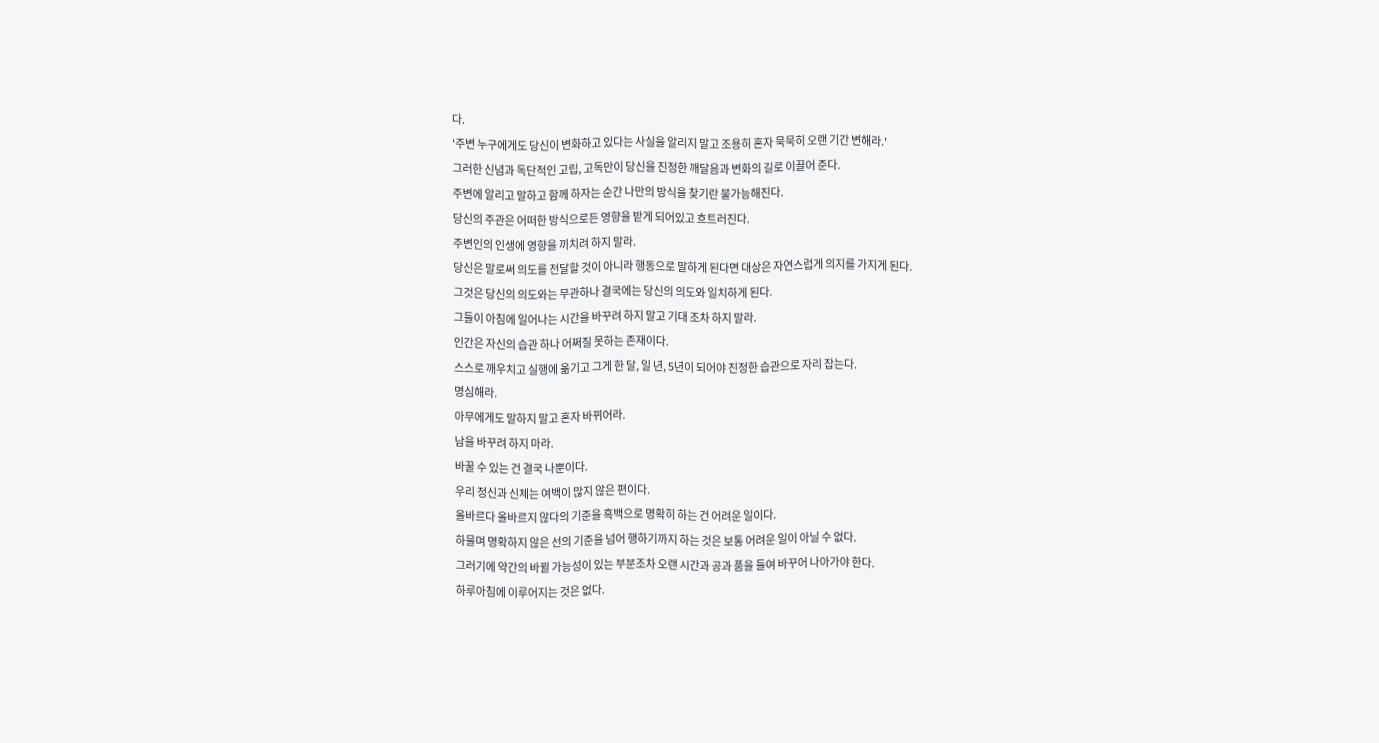다.
'주변 누구에게도 당신이 변화하고 있다는 사실을 알리지 말고 조용히 혼자 묵묵히 오랜 기간 변해라.'
그러한 신념과 독단적인 고립, 고독만이 당신을 진정한 깨달음과 변화의 길로 이끌어 준다.
주변에 알리고 말하고 함께 하자는 순간 나만의 방식을 찾기란 불가능해진다.
당신의 주관은 어떠한 방식으로든 영향을 받게 되어있고 흐트러진다.
주변인의 인생에 영향을 끼치려 하지 말라.
당신은 말로써 의도를 전달할 것이 아니라 행동으로 말하게 된다면 대상은 자연스럽게 의지를 가지게 된다.
그것은 당신의 의도와는 무관하나 결국에는 당신의 의도와 일치하게 된다.
그들이 아침에 일어나는 시간을 바꾸려 하지 말고 기대 조차 하지 말라.
인간은 자신의 습관 하나 어쩌질 못하는 존재이다.
스스로 깨우치고 실행에 옮기고 그게 한 달, 일 년, 5년이 되어야 진정한 습관으로 자리 잡는다.
명심해라.
아무에게도 말하지 말고 혼자 바뀌어라.
남을 바꾸려 하지 마라.
바꿀 수 있는 건 결국 나뿐이다.
우리 정신과 신체는 여백이 많지 않은 편이다.
올바르다 올바르지 않다의 기준을 흑백으로 명확히 하는 건 어려운 일이다.
하물며 명확하지 않은 선의 기준을 넘어 행하기까지 하는 것은 보통 어려운 일이 아닐 수 없다.
그러기에 약간의 바뀔 가능성이 있는 부분조차 오랜 시간과 공과 품을 들여 바꾸어 나아가야 한다.
하루아침에 이루어지는 것은 없다.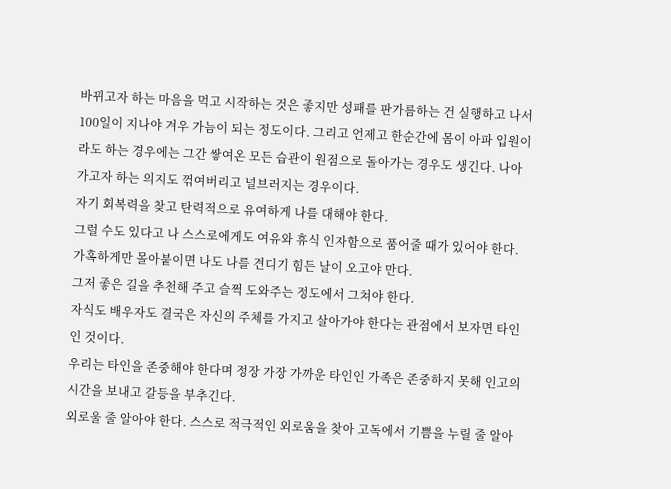바뀌고자 하는 마음을 먹고 시작하는 것은 좋지만 성패를 판가름하는 건 실행하고 나서 100일이 지나야 겨우 가늠이 되는 정도이다. 그리고 언제고 한순간에 몸이 아파 입원이라도 하는 경우에는 그간 쌓여온 모든 습관이 원점으로 돌아가는 경우도 생긴다. 나아가고자 하는 의지도 꺾여버리고 널브러지는 경우이다.
자기 회복력을 찾고 탄력적으로 유여하게 나를 대해야 한다.
그럴 수도 있다고 나 스스로에게도 여유와 휴식 인자함으로 품어줄 때가 있어야 한다.
가혹하게만 몰아붙이면 나도 나를 견디기 힘든 날이 오고야 만다.
그저 좋은 길을 추천해 주고 슬쩍 도와주는 정도에서 그쳐야 한다.
자식도 배우자도 결국은 자신의 주체를 가지고 살아가야 한다는 관점에서 보자면 타인인 것이다.
우리는 타인을 존중해야 한다며 정장 가장 가까운 타인인 가족은 존중하지 못해 인고의 시간을 보내고 갈등을 부추긴다.
외로울 줄 알아야 한다. 스스로 적극적인 외로움을 찾아 고독에서 기쁨을 누릴 줄 알아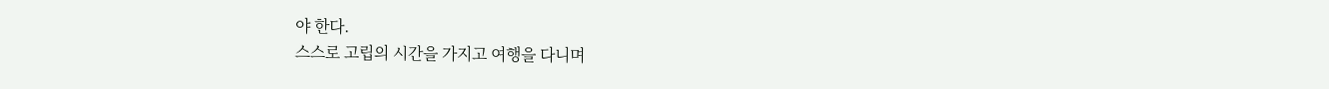야 한다.
스스로 고립의 시간을 가지고 여행을 다니며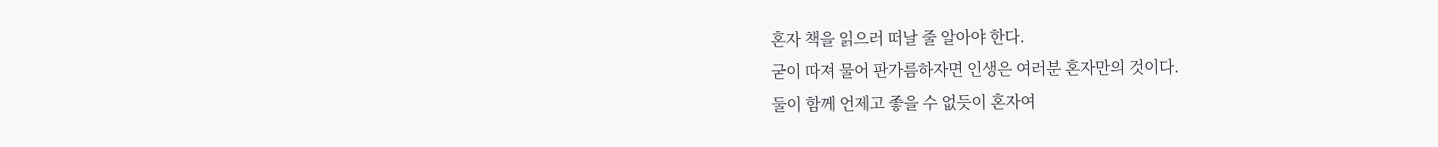혼자 책을 읽으러 떠날 줄 알아야 한다.
굳이 따져 물어 판가름하자면 인생은 여러분 혼자만의 것이다.
둘이 함께 언제고 좋을 수 없듯이 혼자여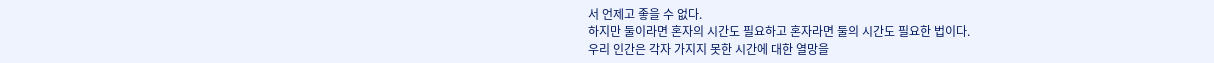서 언제고 좋을 수 없다.
하지만 둘이라면 혼자의 시간도 필요하고 혼자라면 둘의 시간도 필요한 법이다.
우리 인간은 각자 가지지 못한 시간에 대한 열망을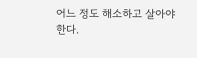어느 정도 해소하고 살아야 한다.